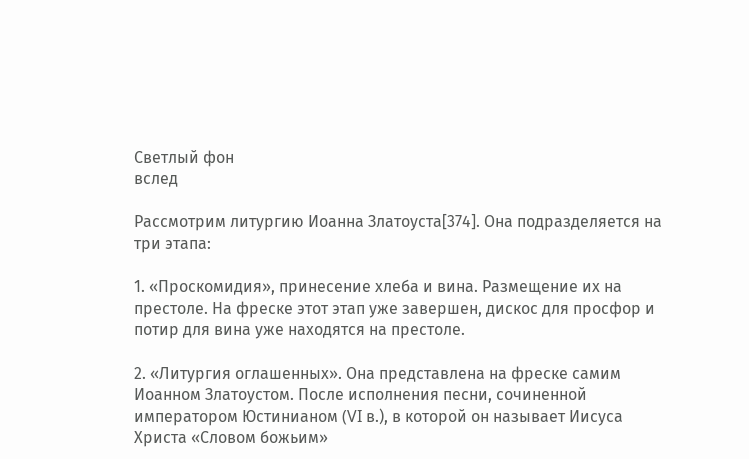Светлый фон
вслед

Рассмотрим литургию Иоанна Златоуста[374]. Она подразделяется на три этапа:

1. «Проскомидия», принесение хлеба и вина. Размещение их на престоле. На фреске этот этап уже завершен, дискос для просфор и потир для вина уже находятся на престоле.

2. «Литургия оглашенных». Она представлена на фреске самим Иоанном Златоустом. После исполнения песни, сочиненной императором Юстинианом (VI в.), в которой он называет Иисуса Христа «Словом божьим»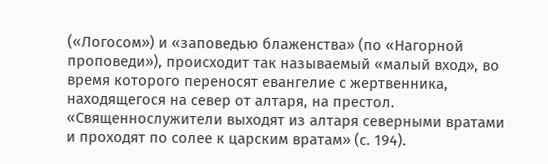(«Логосом») и «заповедью блаженства» (по «Нагорной проповеди»), происходит так называемый «малый вход», во время которого переносят евангелие с жертвенника, находящегося на север от алтаря, на престол. «Священнослужители выходят из алтаря северными вратами и проходят по солее к царским вратам» (с. 194).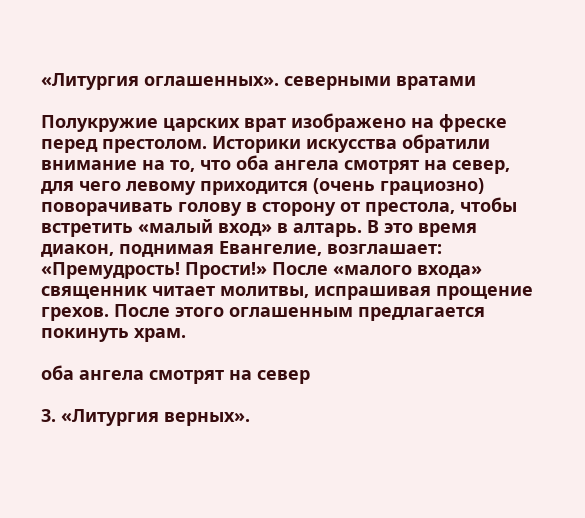«Литургия оглашенных». северными вратами

Полукружие царских врат изображено на фреске перед престолом. Историки искусства обратили внимание на то, что оба ангела смотрят на север, для чего левому приходится (очень грациозно) поворачивать голову в сторону от престола, чтобы встретить «малый вход» в алтарь. В это время диакон, поднимая Евангелие, возглашает: «Премудрость! Прости!» После «малого входа» священник читает молитвы, испрашивая прощение грехов. После этого оглашенным предлагается покинуть храм.

оба ангела смотрят на север

3. «Литургия верных».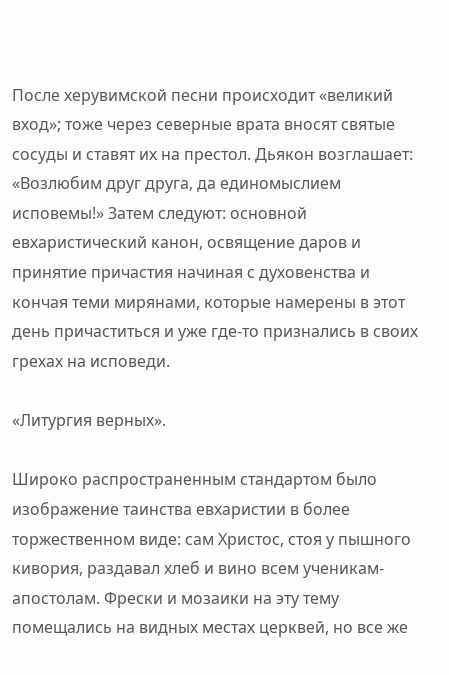После херувимской песни происходит «великий вход»; тоже через северные врата вносят святые сосуды и ставят их на престол. Дьякон возглашает: «Возлюбим друг друга, да единомыслием исповемы!» Затем следуют: основной евхаристический канон, освящение даров и принятие причастия начиная с духовенства и кончая теми мирянами, которые намерены в этот день причаститься и уже где-то признались в своих грехах на исповеди.

«Литургия верных».

Широко распространенным стандартом было изображение таинства евхаристии в более торжественном виде: сам Христос, стоя у пышного кивория, раздавал хлеб и вино всем ученикам-апостолам. Фрески и мозаики на эту тему помещались на видных местах церквей, но все же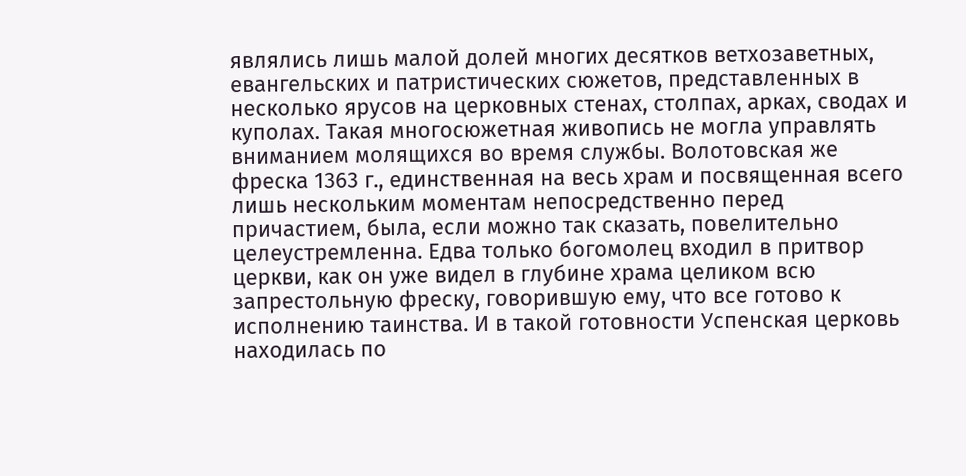являлись лишь малой долей многих десятков ветхозаветных, евангельских и патристических сюжетов, представленных в несколько ярусов на церковных стенах, столпах, арках, сводах и куполах. Такая многосюжетная живопись не могла управлять вниманием молящихся во время службы. Волотовская же фреска 1363 г., единственная на весь храм и посвященная всего лишь нескольким моментам непосредственно перед причастием, была, если можно так сказать, повелительно целеустремленна. Едва только богомолец входил в притвор церкви, как он уже видел в глубине храма целиком всю запрестольную фреску, говорившую ему, что все готово к исполнению таинства. И в такой готовности Успенская церковь находилась по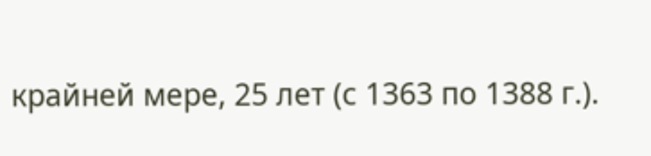крайней мере, 25 лет (с 1363 по 1388 г.).